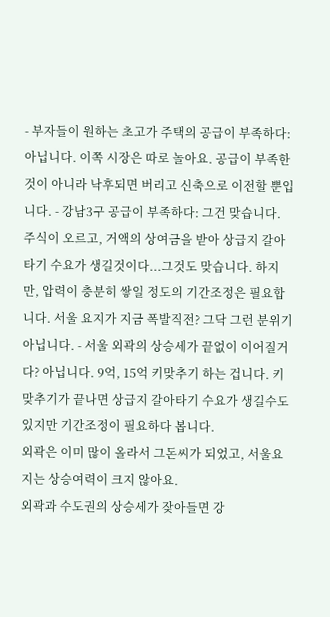- 부자들이 원하는 초고가 주택의 공급이 부족하다: 아닙니다. 이쪽 시장은 따로 놀아요. 공급이 부족한 것이 아니라 낙후되면 버리고 신축으로 이전할 뿐입니다. - 강남3구 공급이 부족하다: 그건 맞습니다. 주식이 오르고, 거액의 상여금을 받아 상급지 갈아타기 수요가 생길것이다...그것도 맞습니다. 하지만, 압력이 충분히 쌓일 정도의 기간조정은 필요합니다. 서울 요지가 지금 폭발직전? 그닥 그런 분위기 아닙니다. - 서울 외곽의 상승세가 끝없이 이어질거다? 아닙니다. 9억, 15억 키맞추기 하는 겁니다. 키맞추기가 끝나면 상급지 갈아타기 수요가 생길수도 있지만 기간조정이 필요하다 봅니다.
외곽은 이미 많이 올라서 그돈씨가 되었고, 서울요지는 상승여력이 크지 않아요.
외곽과 수도권의 상승세가 잦아들면 강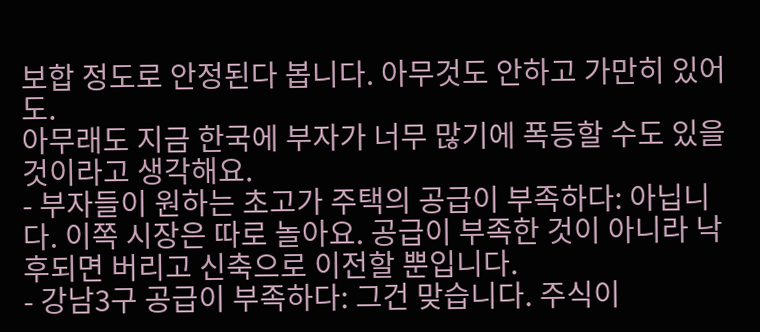보합 정도로 안정된다 봅니다. 아무것도 안하고 가만히 있어도.
아무래도 지금 한국에 부자가 너무 많기에 폭등할 수도 있을 것이라고 생각해요.
- 부자들이 원하는 초고가 주택의 공급이 부족하다: 아닙니다. 이쪽 시장은 따로 놀아요. 공급이 부족한 것이 아니라 낙후되면 버리고 신축으로 이전할 뿐입니다.
- 강남3구 공급이 부족하다: 그건 맞습니다. 주식이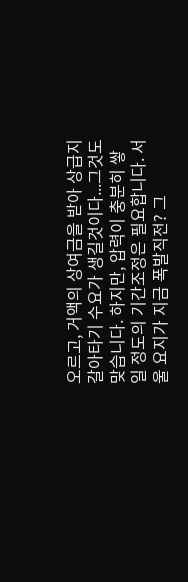오르고, 거액의 상여금을 받아 상급지 갈아타기 수요가 생길것이다...그것도 맞습니다. 하지만, 압력이 충분히 쌓일 정도의 기간조정은 필요합니다. 서울 요지가 지금 폭발직전? 그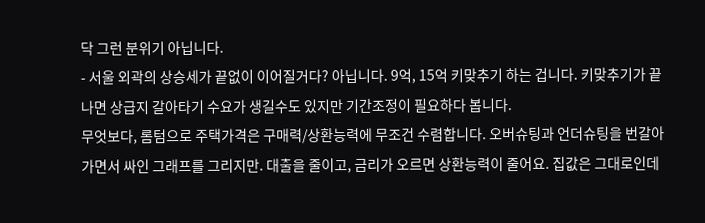닥 그런 분위기 아닙니다.
- 서울 외곽의 상승세가 끝없이 이어질거다? 아닙니다. 9억, 15억 키맞추기 하는 겁니다. 키맞추기가 끝나면 상급지 갈아타기 수요가 생길수도 있지만 기간조정이 필요하다 봅니다.
무엇보다, 롬텀으로 주택가격은 구매력/상환능력에 무조건 수렴합니다. 오버슈팅과 언더슈팅을 번갈아가면서 싸인 그래프를 그리지만. 대출을 줄이고, 금리가 오르면 상환능력이 줄어요. 집값은 그대로인데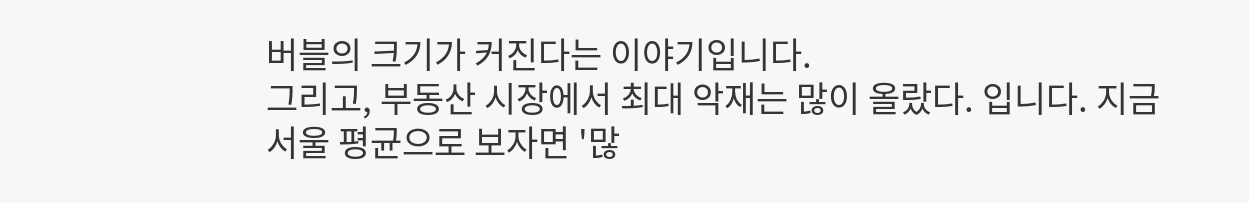버블의 크기가 커진다는 이야기입니다.
그리고, 부동산 시장에서 최대 악재는 많이 올랐다. 입니다. 지금 서울 평균으로 보자면 '많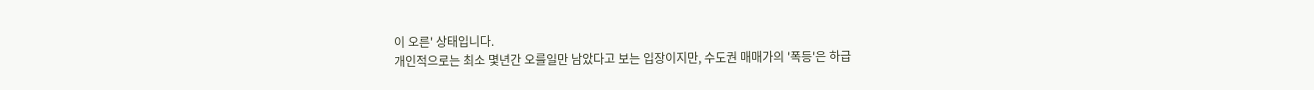이 오른' 상태입니다.
개인적으로는 최소 몇년간 오를일만 남았다고 보는 입장이지만, 수도권 매매가의 '폭등'은 하급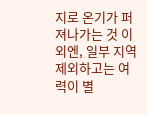지로 온기가 퍼져나가는 것 이외엔, 일부 지역 제외하고는 여력이 별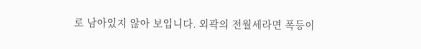로 남아있지 않아 보입니다. 외곽의 전월세라면 폭등이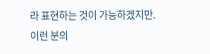라 표현하는 것이 가능하겠지만.
이런 분의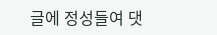글에 정성들여 댓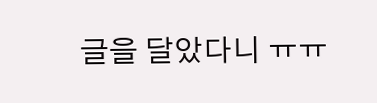글을 달았다니 ㅠㅠ